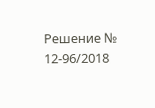Решение № 12-96/2018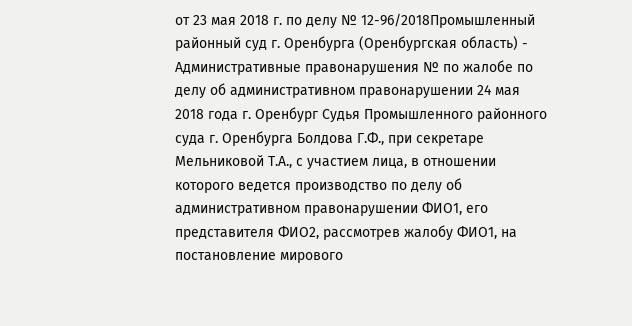от 23 мая 2018 г. по делу № 12-96/2018Промышленный районный суд г. Оренбурга (Оренбургская область) - Административные правонарушения № по жалобе по делу об административном правонарушении 24 мая 2018 года г. Оренбург Судья Промышленного районного суда г. Оренбурга Болдова Г.Ф., при секретаре Мельниковой Т.А., с участием лица, в отношении которого ведется производство по делу об административном правонарушении ФИО1, его представителя ФИО2, рассмотрев жалобу ФИО1, на постановление мирового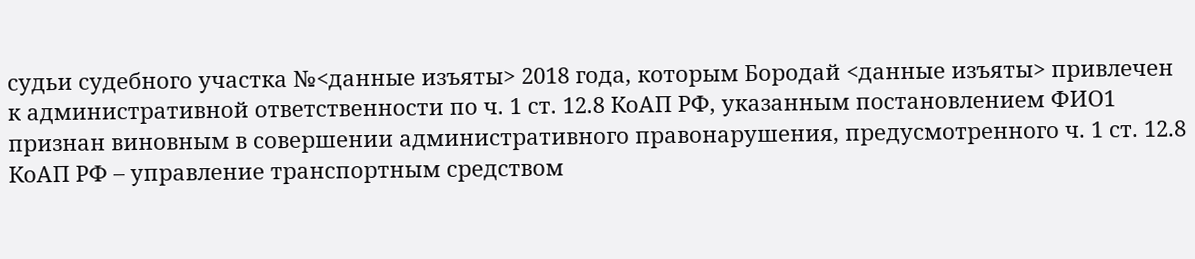судьи судебного участка №<данные изъяты> 2018 года, которым Бородай <данные изъяты> привлечен к административной ответственности по ч. 1 ст. 12.8 КоАП РФ, указанным постановлением ФИО1 признан виновным в совершении административного правонарушения, предусмотренного ч. 1 ст. 12.8 КоАП РФ – управление транспортным средством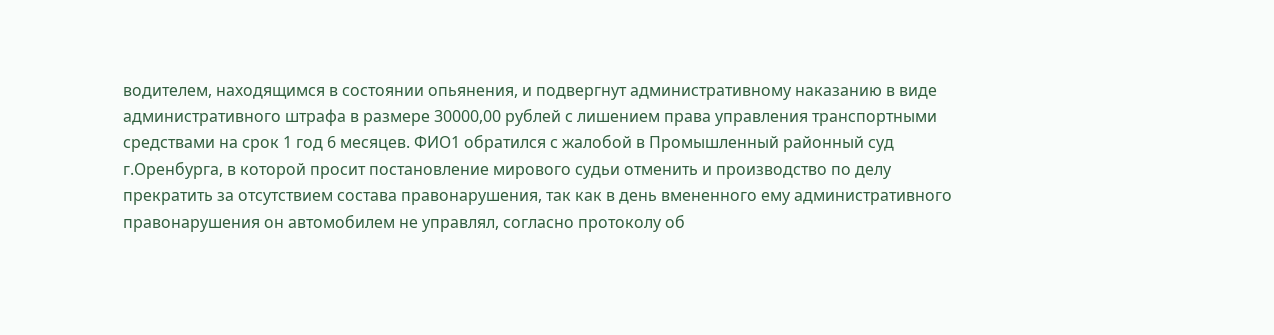водителем, находящимся в состоянии опьянения, и подвергнут административному наказанию в виде административного штрафа в размере 30000,00 рублей с лишением права управления транспортными средствами на срок 1 год 6 месяцев. ФИО1 обратился с жалобой в Промышленный районный суд г.Оренбурга, в которой просит постановление мирового судьи отменить и производство по делу прекратить за отсутствием состава правонарушения, так как в день вмененного ему административного правонарушения он автомобилем не управлял, согласно протоколу об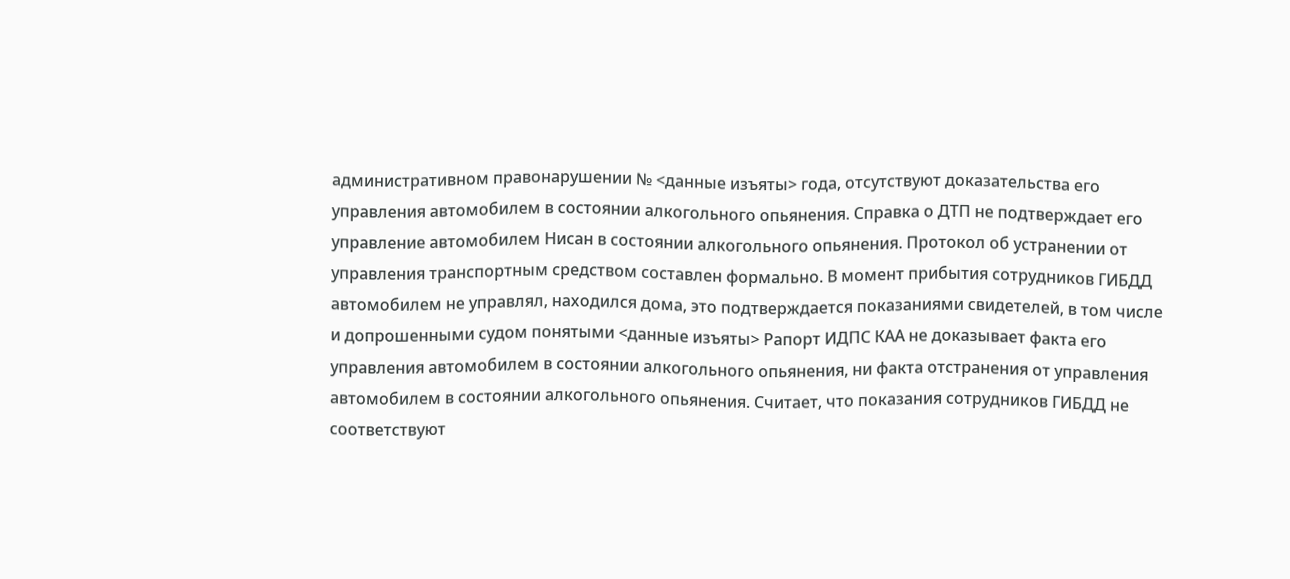административном правонарушении № <данные изъяты> года, отсутствуют доказательства его управления автомобилем в состоянии алкогольного опьянения. Справка о ДТП не подтверждает его управление автомобилем Нисан в состоянии алкогольного опьянения. Протокол об устранении от управления транспортным средством составлен формально. В момент прибытия сотрудников ГИБДД автомобилем не управлял, находился дома, это подтверждается показаниями свидетелей, в том числе и допрошенными судом понятыми <данные изъяты> Рапорт ИДПС КАА не доказывает факта его управления автомобилем в состоянии алкогольного опьянения, ни факта отстранения от управления автомобилем в состоянии алкогольного опьянения. Считает, что показания сотрудников ГИБДД не соответствуют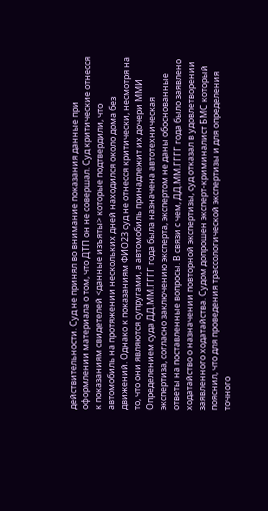действительности. Суд не принял во внимание показания данные при оформлении материала о том, что ДТП он не совершал. Суд критические отнесся к показаниям свидетелей <данные изъяты> которые подтвердили, что автомобиль на протяжении нескольких дней находился около дома без движений. Однако к показаниям ФИО23 суд не отнесся критически, несмотря на то, что они являются супругами, а автомобиль принадлежит их дочери ММИ Определением суда ДД.ММ.ГГГГ года была назначена автотехническая экспертиза, согласно заключению эксперта, экспертом не даны обоснованные ответы на поставленные вопросы. В связи с чем, ДД.ММ.ГГГГ года было заявлено ходатайство о назначении повторной экспертизы, суд отказал в удовлетворении заявленного ходатайства. Судом допрошен эксперт-криминалист БМС который пояснил, что для проведения трассологической экспертизы и для определения точного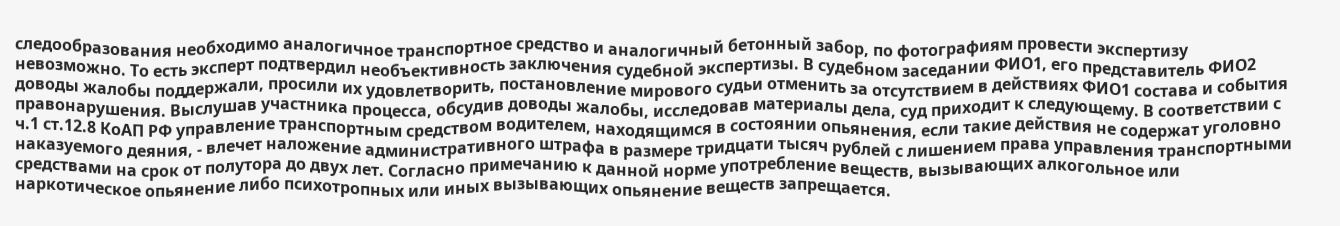следообразования необходимо аналогичное транспортное средство и аналогичный бетонный забор, по фотографиям провести экспертизу невозможно. То есть эксперт подтвердил необъективность заключения судебной экспертизы. В судебном заседании ФИО1, его представитель ФИО2 доводы жалобы поддержали, просили их удовлетворить, постановление мирового судьи отменить за отсутствием в действиях ФИО1 состава и события правонарушения. Выслушав участника процесса, обсудив доводы жалобы, исследовав материалы дела, суд приходит к следующему. В соответствии с ч.1 ст.12.8 КоАП РФ управление транспортным средством водителем, находящимся в состоянии опьянения, если такие действия не содержат уголовно наказуемого деяния, - влечет наложение административного штрафа в размере тридцати тысяч рублей с лишением права управления транспортными средствами на срок от полутора до двух лет. Согласно примечанию к данной норме употребление веществ, вызывающих алкогольное или наркотическое опьянение либо психотропных или иных вызывающих опьянение веществ запрещается.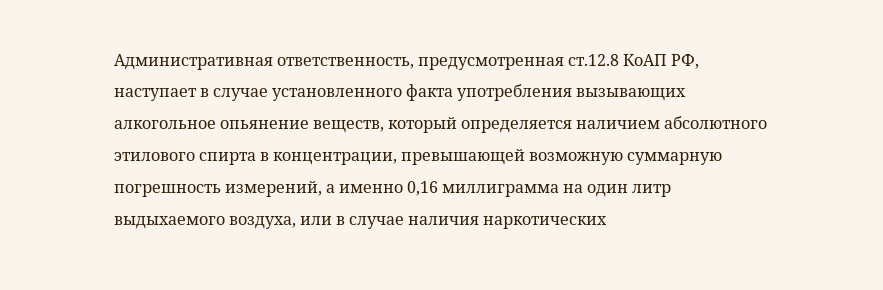Административная ответственность, предусмотренная ст.12.8 КоАП РФ, наступает в случае установленного факта употребления вызывающих алкогольное опьянение веществ, который определяется наличием абсолютного этилового спирта в концентрации, превышающей возможную суммарную погрешность измерений, а именно 0,16 миллиграмма на один литр выдыхаемого воздуха, или в случае наличия наркотических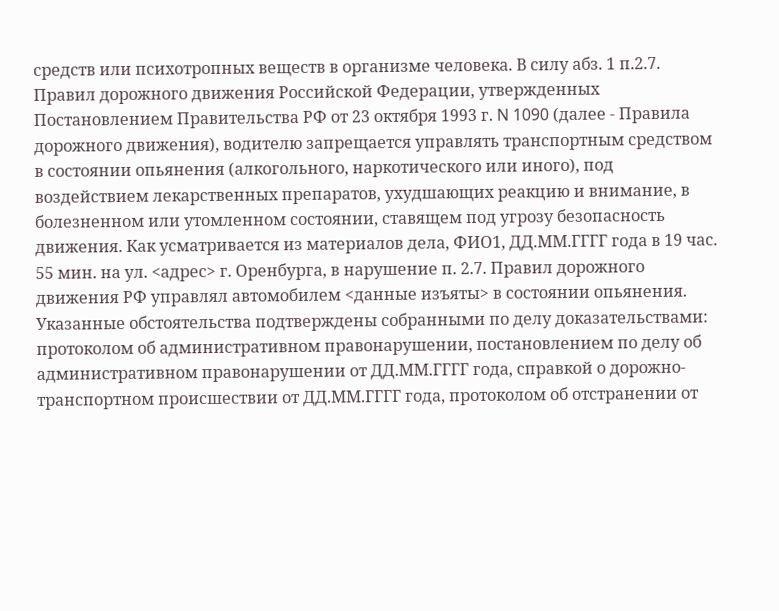средств или психотропных веществ в организме человека. В силу абз. 1 п.2.7. Правил дорожного движения Российской Федерации, утвержденных Постановлением Правительства РФ от 23 октября 1993 г. N 1090 (далее - Правила дорожного движения), водителю запрещается управлять транспортным средством в состоянии опьянения (алкогольного, наркотического или иного), под воздействием лекарственных препаратов, ухудшающих реакцию и внимание, в болезненном или утомленном состоянии, ставящем под угрозу безопасность движения. Как усматривается из материалов дела, ФИО1, ДД.ММ.ГГГГ года в 19 час. 55 мин. на ул. <адрес> г. Оренбурга, в нарушение п. 2.7. Правил дорожного движения РФ управлял автомобилем <данные изъяты> в состоянии опьянения. Указанные обстоятельства подтверждены собранными по делу доказательствами: протоколом об административном правонарушении, постановлением по делу об административном правонарушении от ДД.ММ.ГГГГ года, справкой о дорожно-транспортном происшествии от ДД.ММ.ГГГГ года, протоколом об отстранении от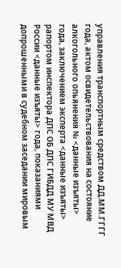управления транспортным средством ДД.ММ.ГГГГ года, актом освидетельствования на состояние алкогольного опьянения № <данные изъяты> года, заключением эксперта <данные изъяты> рапортом инспектора ДПС ОБ ДПС ГИБДД МУ МВД России <данные изъяты> года, показаниями допрошенными в судебном заседании мировым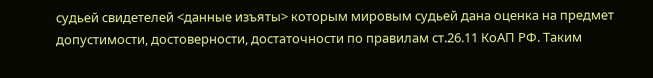судьей свидетелей <данные изъяты> которым мировым судьей дана оценка на предмет допустимости, достоверности, достаточности по правилам ст.26.11 КоАП РФ. Таким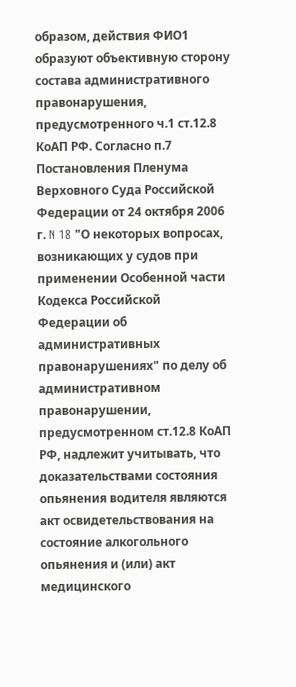образом, действия ФИО1 образуют объективную сторону состава административного правонарушения, предусмотренного ч.1 ст.12.8 КоАП РФ. Согласно п.7 Постановления Пленума Верховного Суда Российской Федерации от 24 октября 2006 г. N 18 "О некоторых вопросах, возникающих у судов при применении Особенной части Кодекса Российской Федерации об административных правонарушениях" по делу об административном правонарушении, предусмотренном ст.12.8 КоАП РФ, надлежит учитывать, что доказательствами состояния опьянения водителя являются акт освидетельствования на состояние алкогольного опьянения и (или) акт медицинского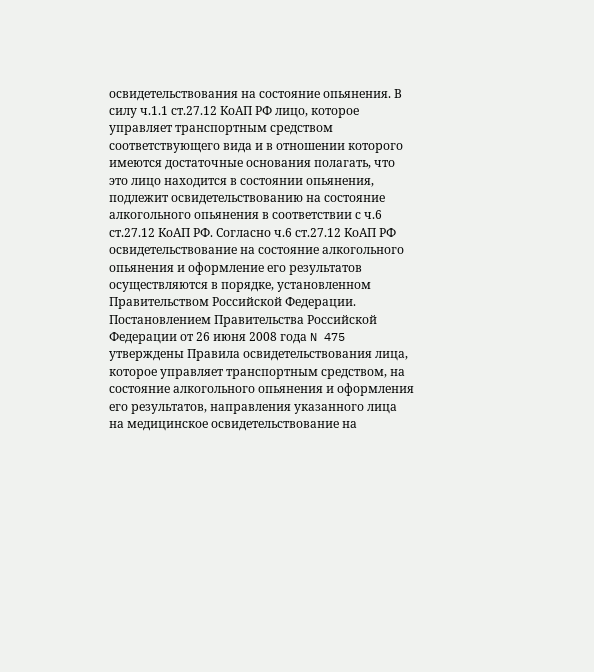освидетельствования на состояние опьянения. В силу ч.1.1 ст.27.12 КоАП РФ лицо, которое управляет транспортным средством соответствующего вида и в отношении которого имеются достаточные основания полагать, что это лицо находится в состоянии опьянения, подлежит освидетельствованию на состояние алкогольного опьянения в соответствии с ч.6 ст.27.12 КоАП РФ. Согласно ч.6 ст.27.12 КоАП РФ освидетельствование на состояние алкогольного опьянения и оформление его результатов осуществляются в порядке, установленном Правительством Российской Федерации. Постановлением Правительства Российской Федерации от 26 июня 2008 года N 475 утверждены Правила освидетельствования лица, которое управляет транспортным средством, на состояние алкогольного опьянения и оформления его результатов, направления указанного лица на медицинское освидетельствование на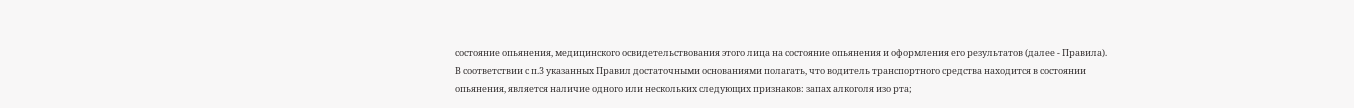состояние опьянения, медицинского освидетельствования этого лица на состояние опьянения и оформления его результатов (далее - Правила). В соответствии с п.3 указанных Правил достаточными основаниями полагать, что водитель транспортного средства находится в состоянии опьянения, является наличие одного или нескольких следующих признаков: запах алкоголя изо рта;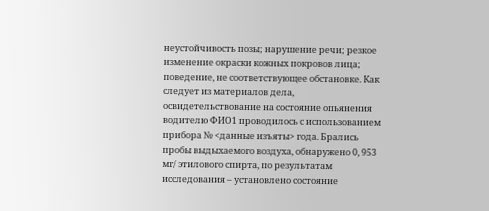неустойчивость позы; нарушение речи; резкое изменение окраски кожных покровов лица; поведение, не соответствующее обстановке. Как следует из материалов дела, освидетельствование на состояние опьянения водителю ФИО1 проводилось с использованием прибора № <данные изъяты> года. Брались пробы выдыхаемого воздуха, обнаружено 0, 953 мг/ этилового спирта, по результатам исследования – установлено состояние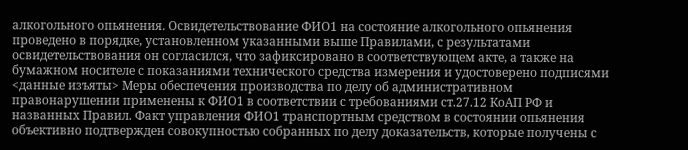алкогольного опьянения. Освидетельствование ФИО1 на состояние алкогольного опьянения проведено в порядке, установленном указанными выше Правилами, с результатами освидетельствования он согласился, что зафиксировано в соответствующем акте, а также на бумажном носителе с показаниями технического средства измерения и удостоверено подписями <данные изъяты> Меры обеспечения производства по делу об административном правонарушении применены к ФИО1 в соответствии с требованиями ст.27.12 КоАП РФ и названных Правил. Факт управления ФИО1 транспортным средством в состоянии опьянения объективно подтвержден совокупностью собранных по делу доказательств, которые получены с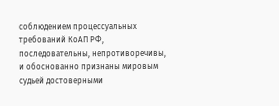соблюдением процессуальных требований КоАП РФ, последовательны, непротиворечивы, и обоснованно признаны мировым судьей достоверными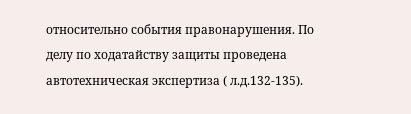относительно события правонарушения. По делу по ходатайству защиты проведена автотехническая экспертиза ( л.д.132-135).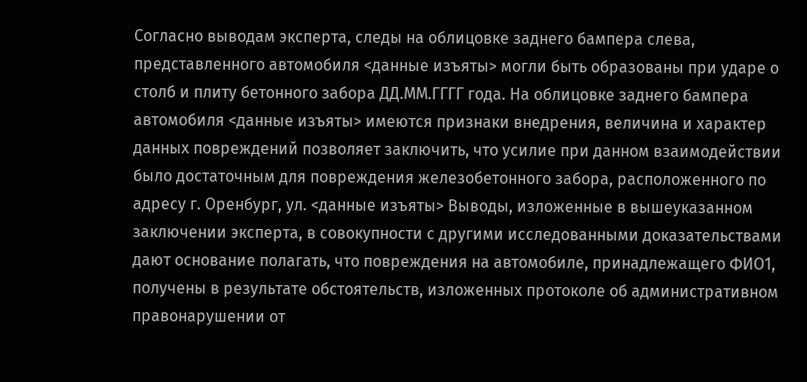Согласно выводам эксперта, следы на облицовке заднего бампера слева, представленного автомобиля <данные изъяты> могли быть образованы при ударе о столб и плиту бетонного забора ДД.ММ.ГГГГ года. На облицовке заднего бампера автомобиля <данные изъяты> имеются признаки внедрения, величина и характер данных повреждений позволяет заключить, что усилие при данном взаимодействии было достаточным для повреждения железобетонного забора, расположенного по адресу г. Оренбург, ул. <данные изъяты> Выводы, изложенные в вышеуказанном заключении эксперта, в совокупности с другими исследованными доказательствами дают основание полагать, что повреждения на автомобиле, принадлежащего ФИО1, получены в результате обстоятельств, изложенных протоколе об административном правонарушении от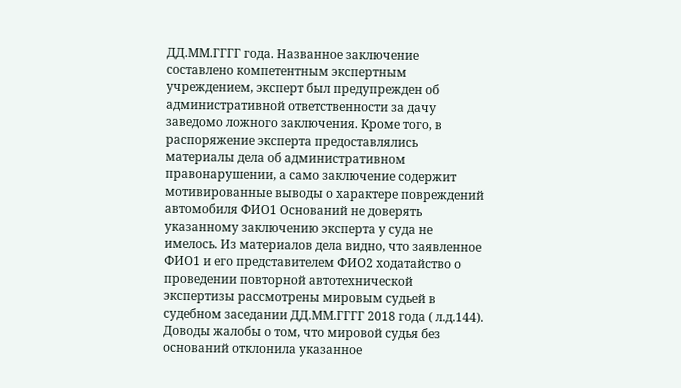ДД.ММ.ГГГГ года. Названное заключение составлено компетентным экспертным учреждением, эксперт был предупрежден об административной ответственности за дачу заведомо ложного заключения. Кроме того, в распоряжение эксперта предоставлялись материалы дела об административном правонарушении, а само заключение содержит мотивированные выводы о характере повреждений автомобиля ФИО1 Оснований не доверять указанному заключению эксперта у суда не имелось. Из материалов дела видно, что заявленное ФИО1 и его представителем ФИО2 ходатайство о проведении повторной автотехнической экспертизы рассмотрены мировым судьей в судебном заседании ДД.ММ.ГГГГ 2018 года ( л.д.144). Доводы жалобы о том, что мировой судья без оснований отклонила указанное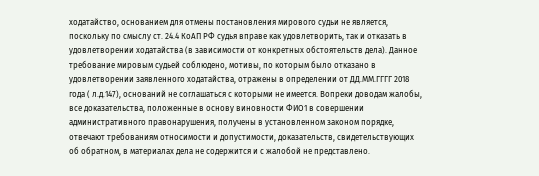ходатайство, основанием для отмены постановления мирового судьи не является, поскольку по смыслу ст. 24.4 КоАП РФ судья вправе как удовлетворить, так и отказать в удовлетворении ходатайства (в зависимости от конкретных обстоятельств дела). Данное требование мировым судьей соблюдено, мотивы, по которым было отказано в удовлетворении заявленного ходатайства, отражены в определении от ДД.ММ.ГГГГ 2018 года ( л.д.147), оснований не соглашаться с которыми не имеется. Вопреки доводам жалобы, все доказательства, положенные в основу виновности ФИО1 в совершении административного правонарушения, получены в установленном законом порядке, отвечают требованиям относимости и допустимости, доказательств, свидетельствующих об обратном, в материалах дела не содержится и с жалобой не представлено.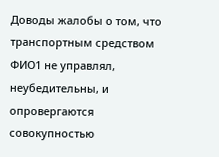Доводы жалобы о том, что транспортным средством ФИО1 не управлял, неубедительны, и опровергаются совокупностью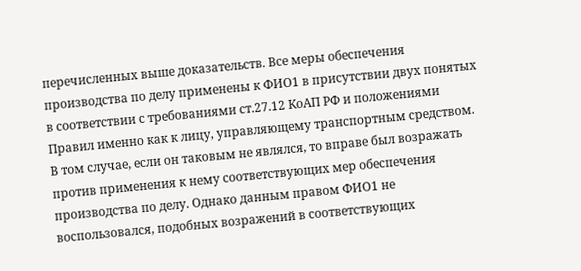перечисленных выше доказательств. Все меры обеспечения производства по делу применены к ФИО1 в присутствии двух понятых в соответствии с требованиями ст.27.12 КоАП РФ и положениями Правил именно как к лицу, управляющему транспортным средством. В том случае, если он таковым не являлся, то вправе был возражать против применения к нему соответствующих мер обеспечения производства по делу. Однако данным правом ФИО1 не воспользовался, подобных возражений в соответствующих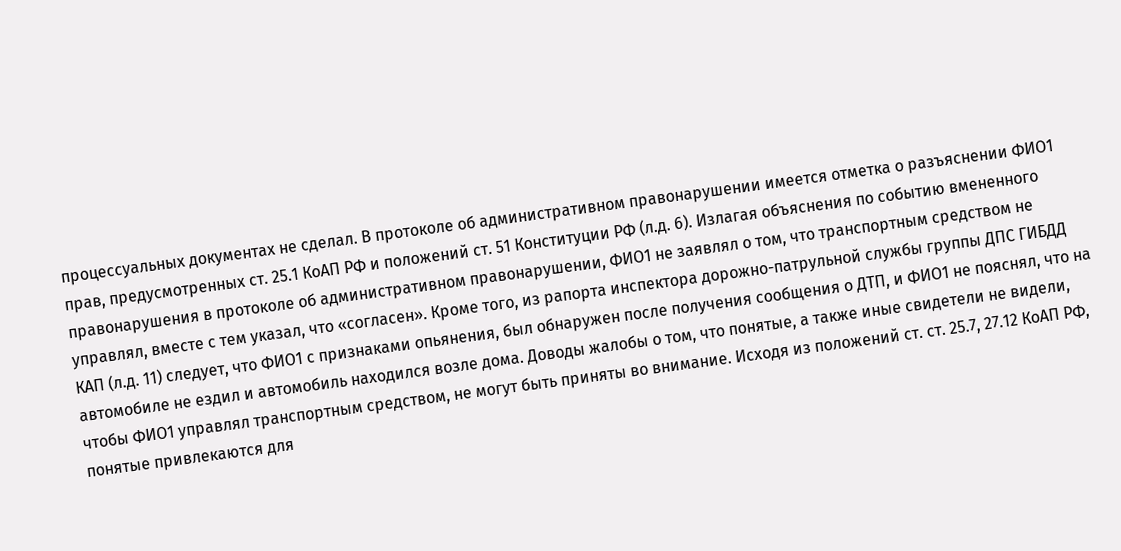процессуальных документах не сделал. В протоколе об административном правонарушении имеется отметка о разъяснении ФИО1 прав, предусмотренных ст. 25.1 КоАП РФ и положений ст. 51 Конституции РФ (л.д. 6). Излагая объяснения по событию вмененного правонарушения в протоколе об административном правонарушении, ФИО1 не заявлял о том, что транспортным средством не управлял, вместе с тем указал, что «согласен». Кроме того, из рапорта инспектора дорожно-патрульной службы группы ДПС ГИБДД КАП (л.д. 11) следует, что ФИО1 с признаками опьянения, был обнаружен после получения сообщения о ДТП, и ФИО1 не пояснял, что на автомобиле не ездил и автомобиль находился возле дома. Доводы жалобы о том, что понятые, а также иные свидетели не видели, чтобы ФИО1 управлял транспортным средством, не могут быть приняты во внимание. Исходя из положений ст. ст. 25.7, 27.12 КоАП РФ, понятые привлекаются для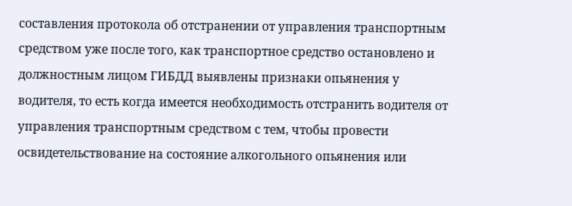составления протокола об отстранении от управления транспортным средством уже после того, как транспортное средство остановлено и должностным лицом ГИБДД выявлены признаки опьянения у водителя, то есть когда имеется необходимость отстранить водителя от управления транспортным средством с тем, чтобы провести освидетельствование на состояние алкогольного опьянения или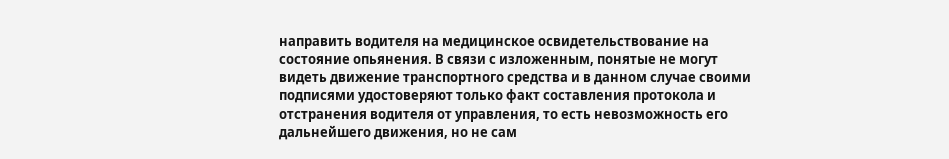направить водителя на медицинское освидетельствование на состояние опьянения. В связи с изложенным, понятые не могут видеть движение транспортного средства и в данном случае своими подписями удостоверяют только факт составления протокола и отстранения водителя от управления, то есть невозможность его дальнейшего движения, но не сам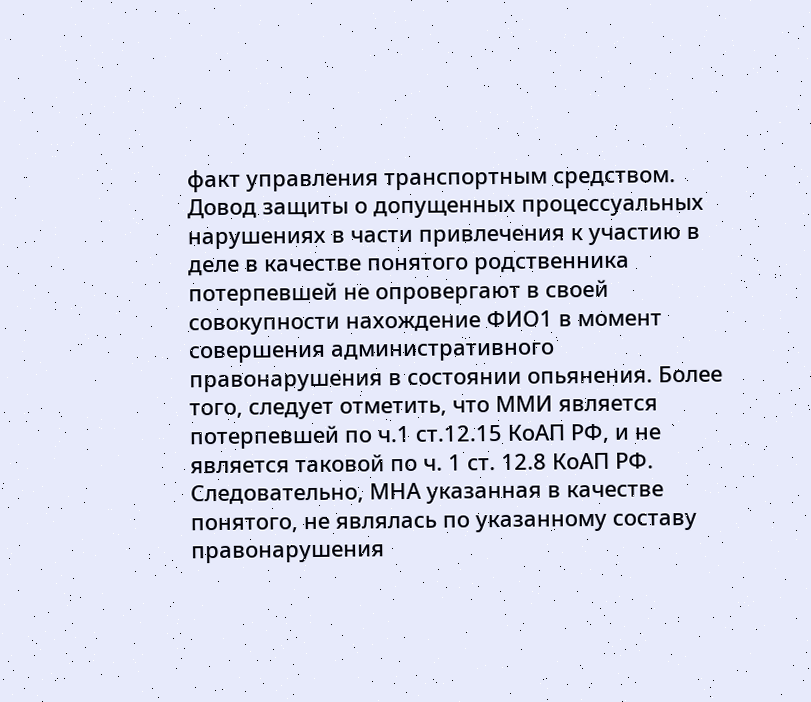факт управления транспортным средством. Довод защиты о допущенных процессуальных нарушениях в части привлечения к участию в деле в качестве понятого родственника потерпевшей не опровергают в своей совокупности нахождение ФИО1 в момент совершения административного правонарушения в состоянии опьянения. Более того, следует отметить, что ММИ является потерпевшей по ч.1 ст.12.15 КоАП РФ, и не является таковой по ч. 1 ст. 12.8 КоАП РФ. Следовательно, МНА указанная в качестве понятого, не являлась по указанному составу правонарушения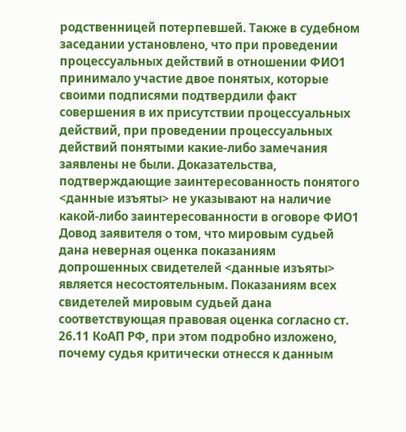родственницей потерпевшей. Также в судебном заседании установлено, что при проведении процессуальных действий в отношении ФИО1 принимало участие двое понятых, которые своими подписями подтвердили факт совершения в их присутствии процессуальных действий, при проведении процессуальных действий понятыми какие-либо замечания заявлены не были. Доказательства, подтверждающие заинтересованность понятого <данные изъяты> не указывают на наличие какой-либо заинтересованности в оговоре ФИО1 Довод заявителя о том, что мировым судьей дана неверная оценка показаниям допрошенных свидетелей <данные изъяты> является несостоятельным. Показаниям всех свидетелей мировым судьей дана соответствующая правовая оценка согласно ст. 26.11 КоАП РФ, при этом подробно изложено, почему судья критически отнесся к данным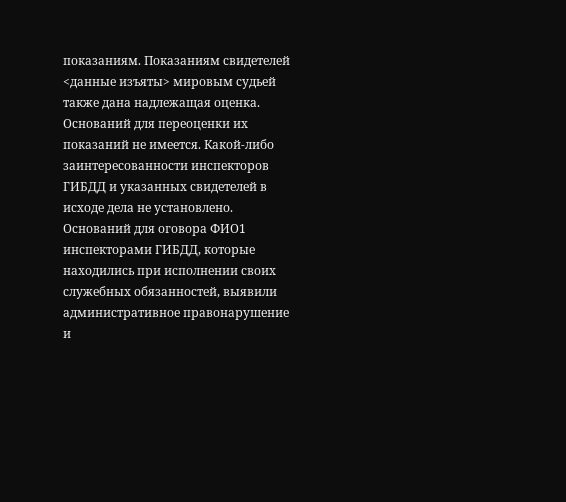показаниям. Показаниям свидетелей <данные изъяты> мировым судьей также дана надлежащая оценка. Оснований для переоценки их показаний не имеется. Какой-либо заинтересованности инспекторов ГИБДД и указанных свидетелей в исходе дела не установлено. Оснований для оговора ФИО1 инспекторами ГИБДД, которые находились при исполнении своих служебных обязанностей, выявили административное правонарушение и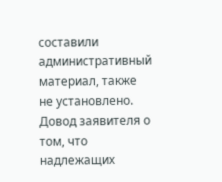составили административный материал, также не установлено. Довод заявителя о том, что надлежащих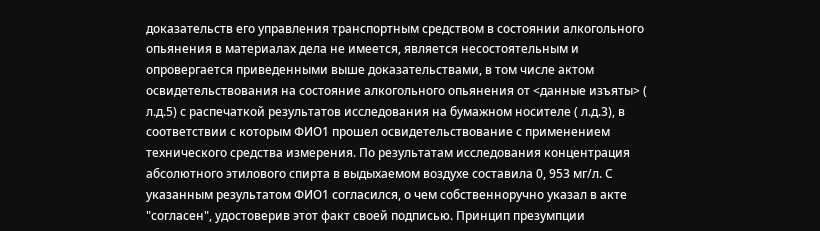доказательств его управления транспортным средством в состоянии алкогольного опьянения в материалах дела не имеется, является несостоятельным и опровергается приведенными выше доказательствами, в том числе актом освидетельствования на состояние алкогольного опьянения от <данные изъяты> ( л.д.5) с распечаткой результатов исследования на бумажном носителе ( л.д.3), в соответствии с которым ФИО1 прошел освидетельствование с применением технического средства измерения. По результатам исследования концентрация абсолютного этилового спирта в выдыхаемом воздухе составила 0, 953 мг/л. С указанным результатом ФИО1 согласился, о чем собственноручно указал в акте "согласен", удостоверив этот факт своей подписью. Принцип презумпции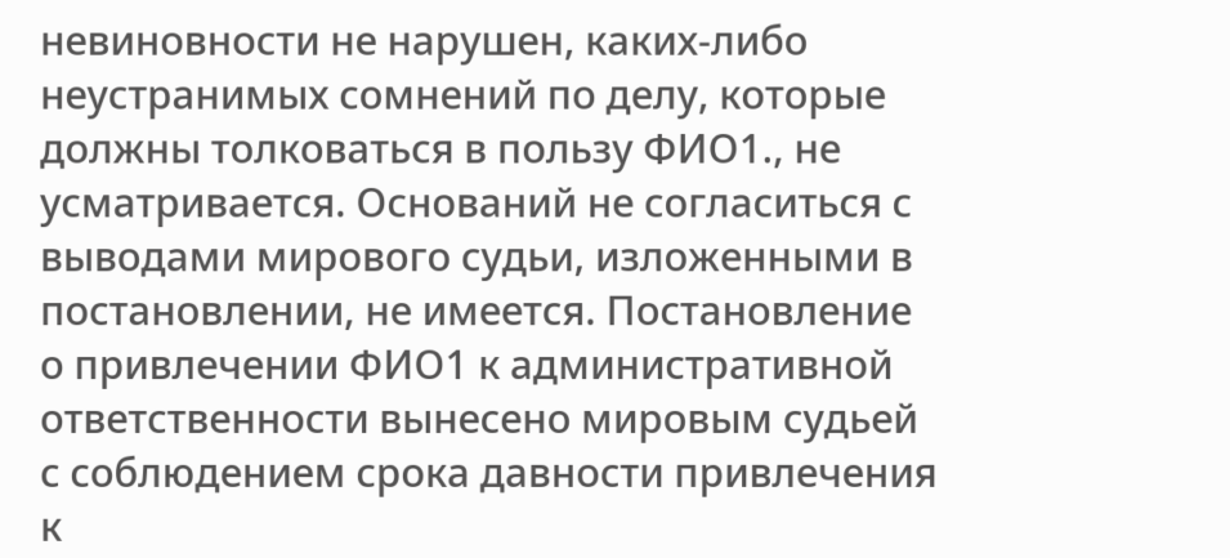невиновности не нарушен, каких-либо неустранимых сомнений по делу, которые должны толковаться в пользу ФИО1., не усматривается. Оснований не согласиться с выводами мирового судьи, изложенными в постановлении, не имеется. Постановление о привлечении ФИО1 к административной ответственности вынесено мировым судьей с соблюдением срока давности привлечения к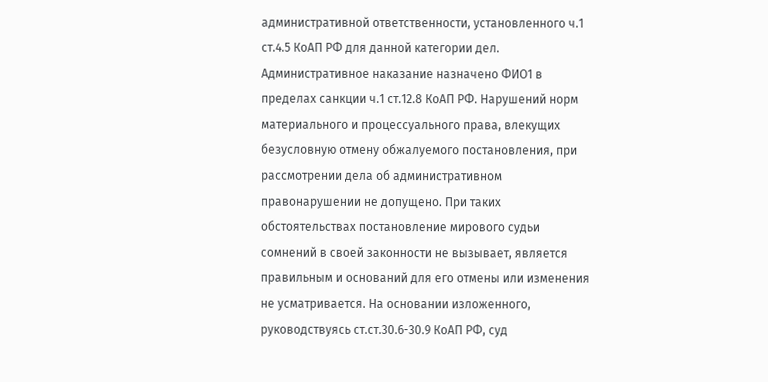административной ответственности, установленного ч.1 ст.4.5 КоАП РФ для данной категории дел. Административное наказание назначено ФИО1 в пределах санкции ч.1 ст.12.8 КоАП РФ. Нарушений норм материального и процессуального права, влекущих безусловную отмену обжалуемого постановления, при рассмотрении дела об административном правонарушении не допущено. При таких обстоятельствах постановление мирового судьи сомнений в своей законности не вызывает, является правильным и оснований для его отмены или изменения не усматривается. На основании изложенного, руководствуясь ст.ст.30.6-30.9 КоАП РФ, суд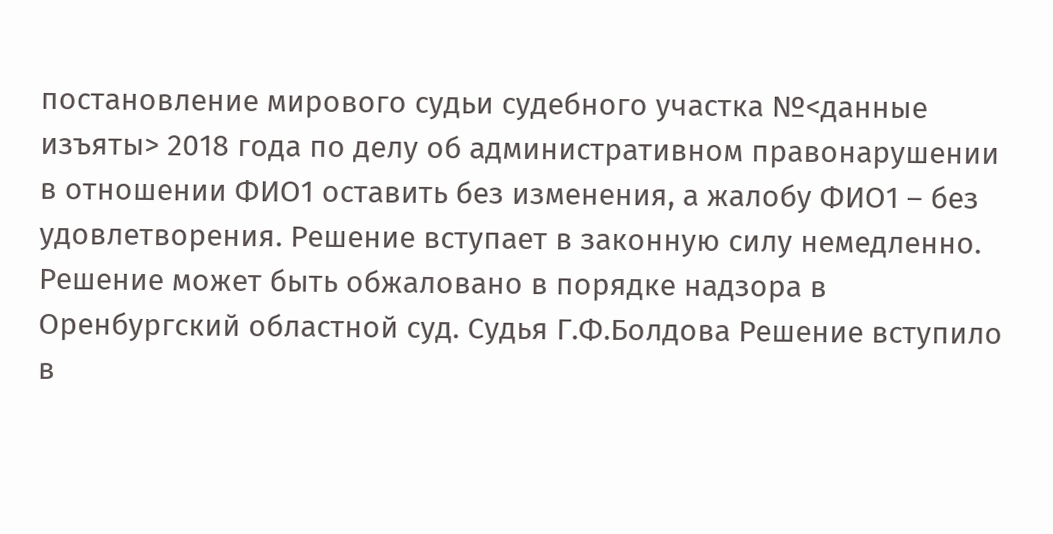постановление мирового судьи судебного участка №<данные изъяты> 2018 года по делу об административном правонарушении в отношении ФИО1 оставить без изменения, а жалобу ФИО1 – без удовлетворения. Решение вступает в законную силу немедленно. Решение может быть обжаловано в порядке надзора в Оренбургский областной суд. Судья Г.Ф.Болдова Решение вступило в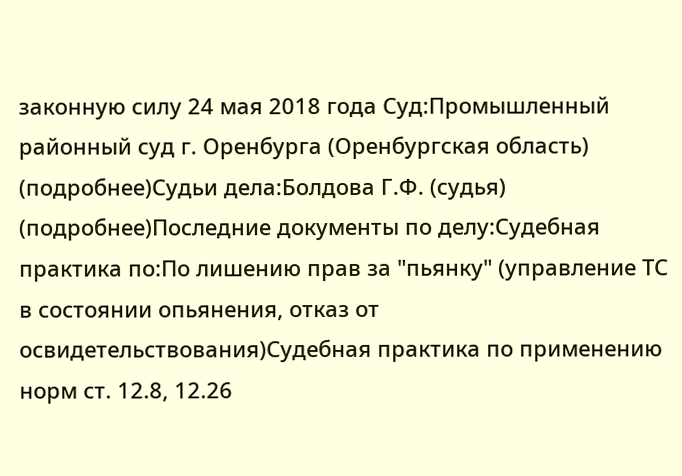законную силу 24 мая 2018 года Суд:Промышленный районный суд г. Оренбурга (Оренбургская область) (подробнее)Судьи дела:Болдова Г.Ф. (судья) (подробнее)Последние документы по делу:Судебная практика по:По лишению прав за "пьянку" (управление ТС в состоянии опьянения, отказ от освидетельствования)Судебная практика по применению норм ст. 12.8, 12.26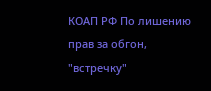КОАП РФ По лишению прав за обгон, "встречку"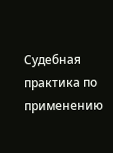Судебная практика по применению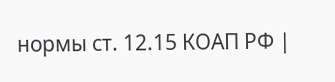нормы ст. 12.15 КОАП РФ |